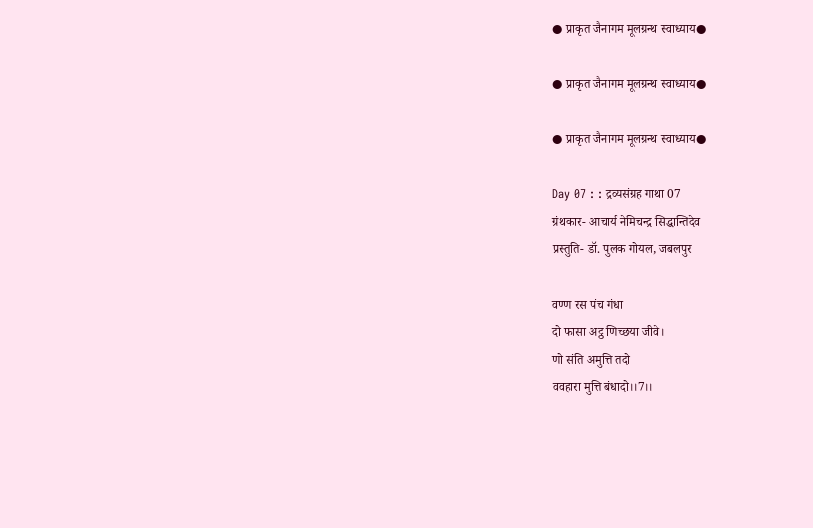● प्राकृत जैनागम मूलग्रन्थ स्वाध्याय●

● प्राकृत जैनागम मूलग्रन्थ स्वाध्याय●

● प्राकृत जैनागम मूलग्रन्थ स्वाध्याय●

Day 07 : : द्रव्यसंग्रह गाथा 07
ग्रंथकार- आचार्य नेमिचन्द्र सिद्धान्तिदेव
प्रस्तुति- डॉ. पुलक गोयल, जबलपुर

वण्ण रस पंच गंधा
दो फासा अट्ठ णिच्छया जीवे।
णो संति अमुत्ति तदो
ववहारा मुत्ति बंधादो।।7।।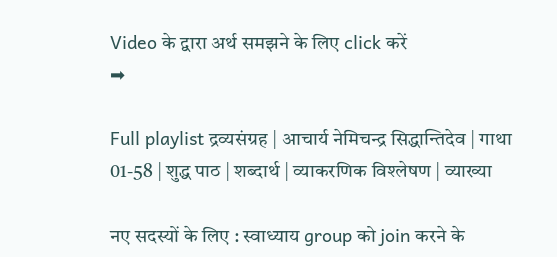Video के द्वारा अर्थ समझने के लिए click करें
➡

Full playlist द्रव्यसंग्रह | आचार्य नेमिचन्द्र सिद्धान्तिदेव | गाथा 01-58 | शुद्ध पाठ | शब्दार्थ | व्याकरणिक विश्लेषण | व्याख्या

नए सदस्यों के लिए : स्वाध्याय group को join करने के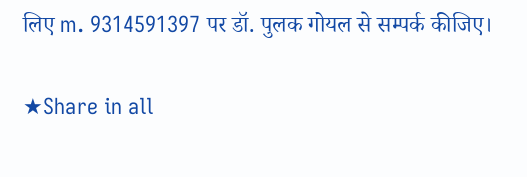लिए m. 9314591397 पर डॉ. पुलक गोयल से सम्पर्क कीजिए।

★Share in all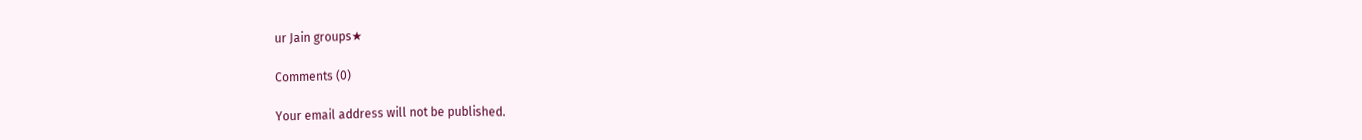ur Jain groups★

Comments (0)

Your email address will not be published.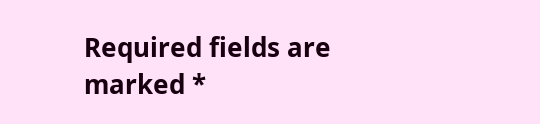Required fields are marked *